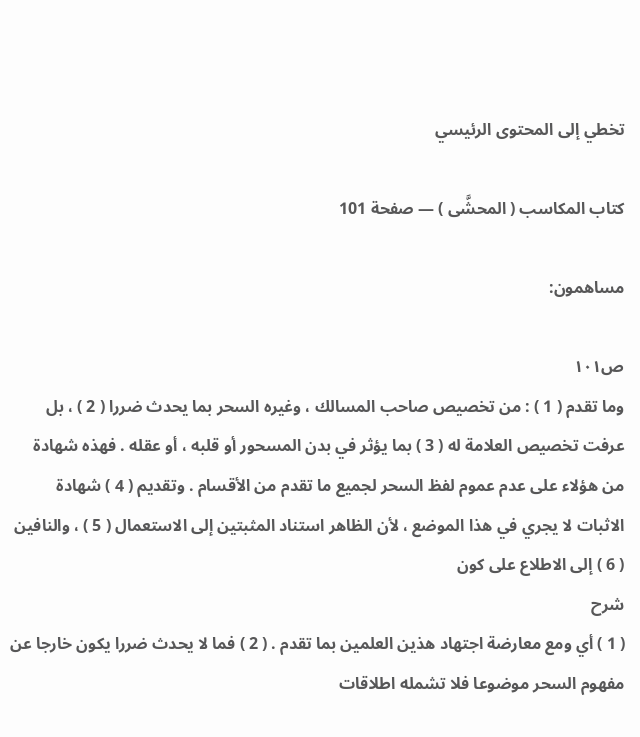تخطي إلى المحتوى الرئيسي

كتاب المكاسب ( المحشَّى ) — صفحة 101

مساهمون:

ص١٠١
وما تقدم ( 1 ) : من تخصيص صاحب المسالك ، وغيره السحر بما يحدث ضررا ( 2 ) ، بل عرفت تخصيص العلامة له ( 3 ) بما يؤثر في بدن المسحور أو قلبه ، أو عقله . فهذه شهادة من هؤلاء على عدم عموم لفظ السحر لجميع ما تقدم من الأقسام . وتقديم ( 4 ) شهادة الاثبات لا يجري في هذا الموضع ، لأن الظاهر استناد المثبتين إلى الاستعمال ( 5 ) ، والنافين ( 6 ) إلى الاطلاع على كون
شرح
( 1 ) أي ومع معارضة اجتهاد هذين العلمين بما تقدم . ( 2 ) فما لا يحدث ضررا يكون خارجا عن مفهوم السحر موضوعا فلا تشمله اطلاقات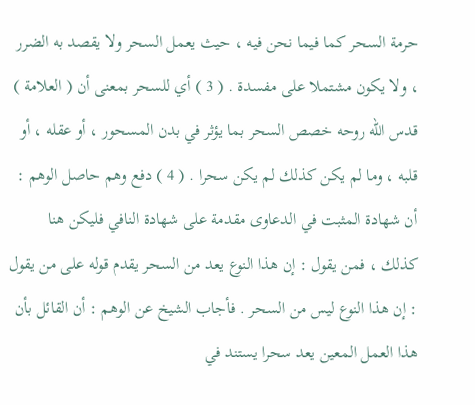حرمة السحر كما فيما نحن فيه ، حيث يعمل السحر ولا يقصد به الضرر ، ولا يكون مشتملا على مفسدة . ( 3 ) أي للسحر بمعنى أن ( العلامة ) قدس اللّه روحه خصص السحر بما يؤثر في بدن المسحور ، أو عقله ، أو قلبه ، وما لم يكن كذلك لم يكن سحرا . ( 4 ) دفع وهم حاصل الوهم : أن شهادة المثبت في الدعاوى مقدمة على شهادة النافي فليكن هنا كذلك ، فمن يقول : إن هذا النوع يعد من السحر يقدم قوله على من يقول : إن هذا النوع ليس من السحر . فأجاب الشيخ عن الوهم : أن القائل بأن هذا العمل المعين يعد سحرا يستند في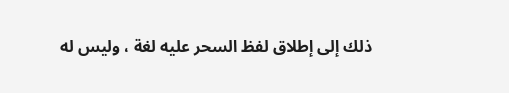ذلك إلى إطلاق لفظ السحر عليه لغة ، وليس له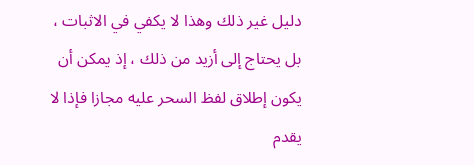دليل غير ذلك وهذا لا يكفي في الاثبات ، بل يحتاج إلى أزيد من ذلك ، إذ يمكن أن يكون إطلاق لفظ السحر عليه مجازا فإذا لا يقدم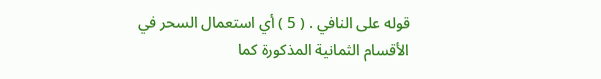قوله على النافي . ( 5 ) أي استعمال السحر في الأقسام الثمانية المذكورة كما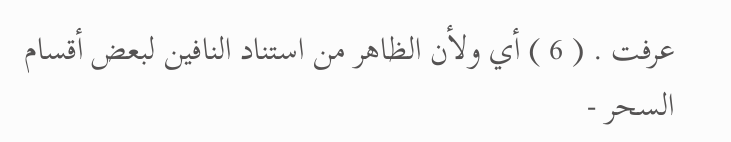عرفت . ( 6 ) أي ولأن الظاهر من استناد النافين لبعض أقسام السحر -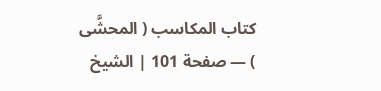كتاب المكاسب ( المحشَّى ) — صفحة 101 | الشيخ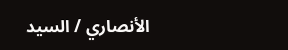الأنصاري / السيد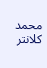محمد كلانتر